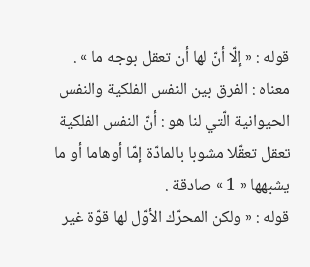قوله : « إلّا أنّ لها أن تعقل بوجه ما » .
معناه : الفرق بين النفس الفلكية والنفس الحيوانية الّتي لنا هو : أنّ النفس الفلكية تعقل تعقّلا مشوبا بالمادّة إمّا أوهاما أو ما يشبهها « 1 » صادقة .
قوله : « ولكن المحرّك الأوّل لها قوّة غير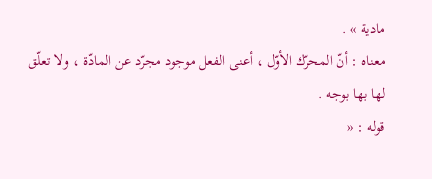مادية » .
معناه : أنّ المحرّك الأوّل ، أعنى الفعل موجود مجرّد عن المادّة ، ولا تعلّق لها بها بوجه .
قوله : «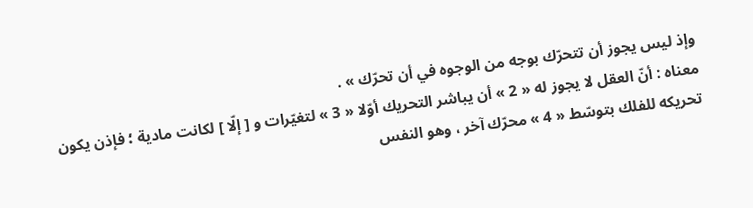وإذ ليس يجوز أن تتحرّك بوجه من الوجوه في أن تحرّك » .
معناه : أنّ العقل لا يجوز له « 2 » أن يباشر التحريك أوّلا « 3 » لتغيّرات و [ إلّا ] لكانت مادية ؛ فإذن يكون تحريكه للفلك بتوسّط « 4 » محرّك آخر ، وهو النفس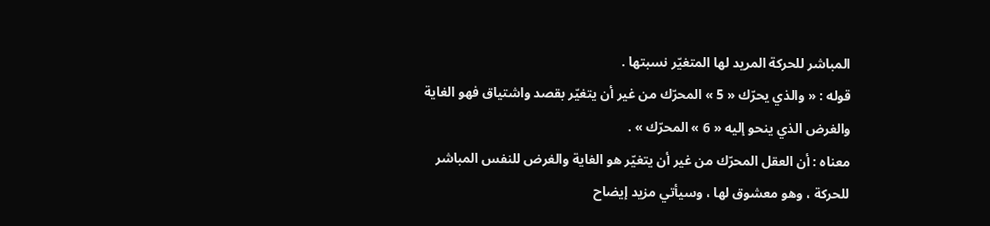المباشر للحركة المريد لها المتغيّر نسبتها .
قوله : « والذي يحرّك « 5 » المحرّك من غير أن يتغيّر بقصد واشتياق فهو الغاية والغرض الذي ينحو إليه « 6 » المحرّك » .
معناه : أن العقل المحرّك من غير أن يتغيّر هو الغاية والغرض للنفس المباشر للحركة ، وهو معشوق لها ، وسيأتي مزيد إيضاح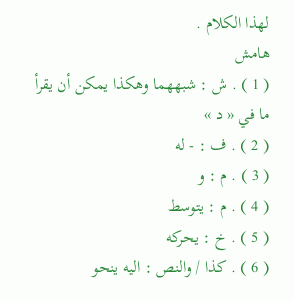لهذا الكلام .
هامش
( 1 ) . ش : شبههما وهكذا يمكن أن يقرأ ما في « د »
( 2 ) . ف : - له
( 3 ) . م : و
( 4 ) . م : يتوسط
( 5 ) . خ : يحركه
( 6 ) . كذا / والنص : اليه ينحو